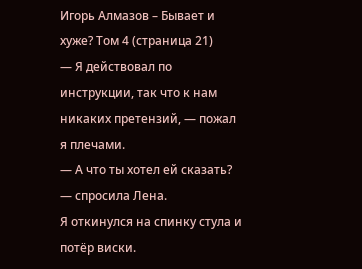Игорь Алмазов – Бывает и хуже? Том 4 (страница 21)
— Я действовал по инструкции, так что к нам никаких претензий, — пожал я плечами.
— А что ты хотел ей сказать? — спросила Лена.
Я откинулся на спинку стула и потёр виски.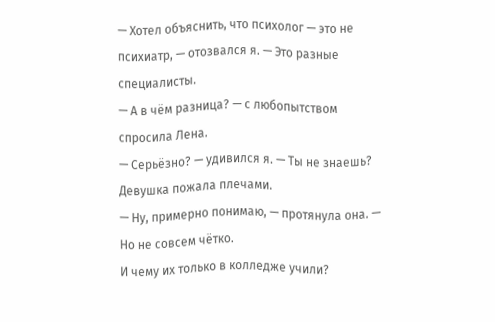— Хотел объяснить, что психолог — это не психиатр, — отозвался я. — Это разные специалисты.
— А в чём разница? — с любопытством спросила Лена.
— Серьёзно? — удивился я. — Ты не знаешь?
Девушка пожала плечами.
— Ну, примерно понимаю, — протянула она. — Но не совсем чётко.
И чему их только в колледже учили?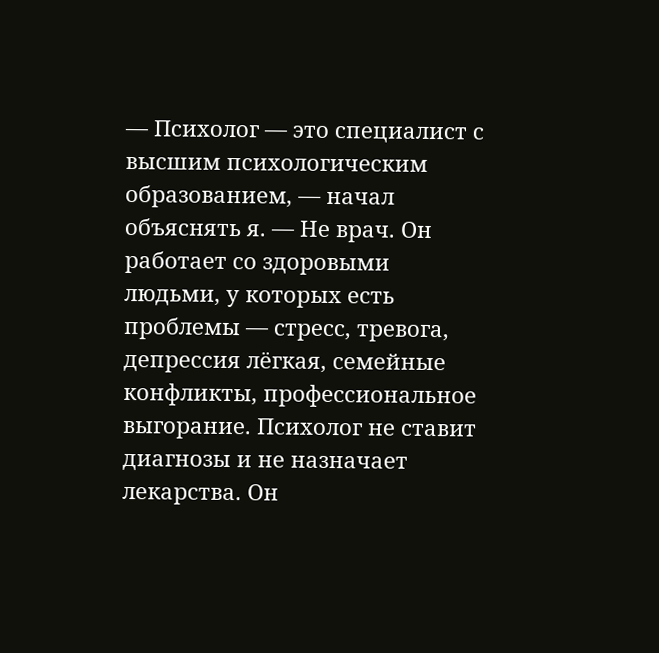— Психолог — это специалист с высшим психологическим образованием, — начал объяснять я. — Не врач. Он работает со здоровыми людьми, у которых есть проблемы — стресс, тревога, депрессия лёгкая, семейные конфликты, профессиональное выгорание. Психолог не ставит диагнозы и не назначает лекарства. Он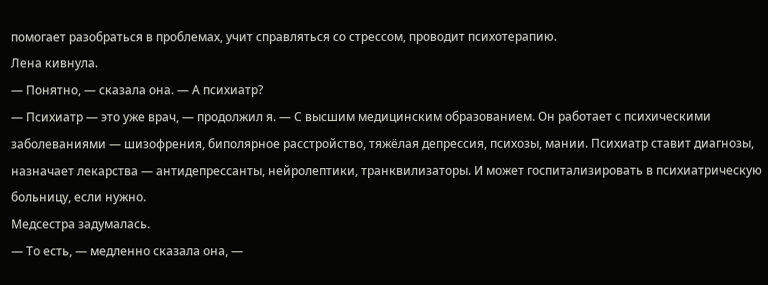помогает разобраться в проблемах, учит справляться со стрессом, проводит психотерапию.
Лена кивнула.
— Понятно, — сказала она. — А психиатр?
— Психиатр — это уже врач, — продолжил я. — С высшим медицинским образованием. Он работает с психическими заболеваниями — шизофрения, биполярное расстройство, тяжёлая депрессия, психозы, мании. Психиатр ставит диагнозы, назначает лекарства — антидепрессанты, нейролептики, транквилизаторы. И может госпитализировать в психиатрическую больницу, если нужно.
Медсестра задумалась.
— То есть, — медленно сказала она, —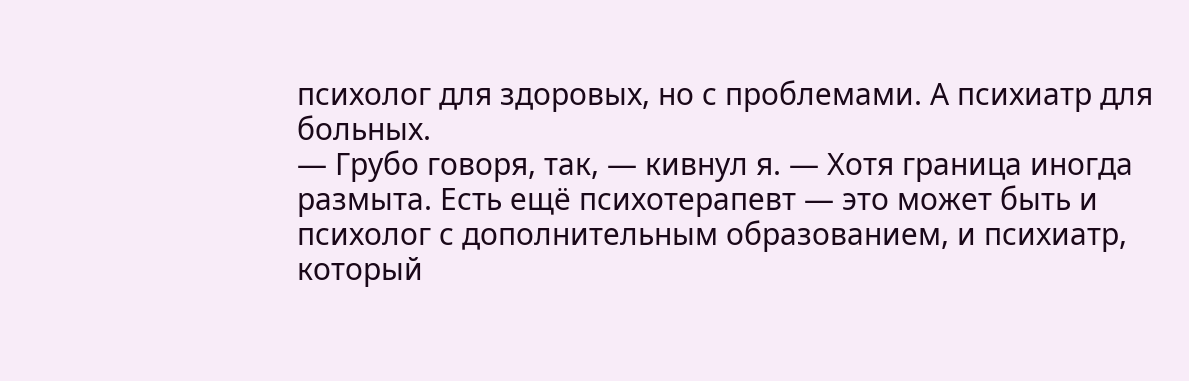психолог для здоровых, но с проблемами. А психиатр для больных.
— Грубо говоря, так, — кивнул я. — Хотя граница иногда размыта. Есть ещё психотерапевт — это может быть и психолог с дополнительным образованием, и психиатр, который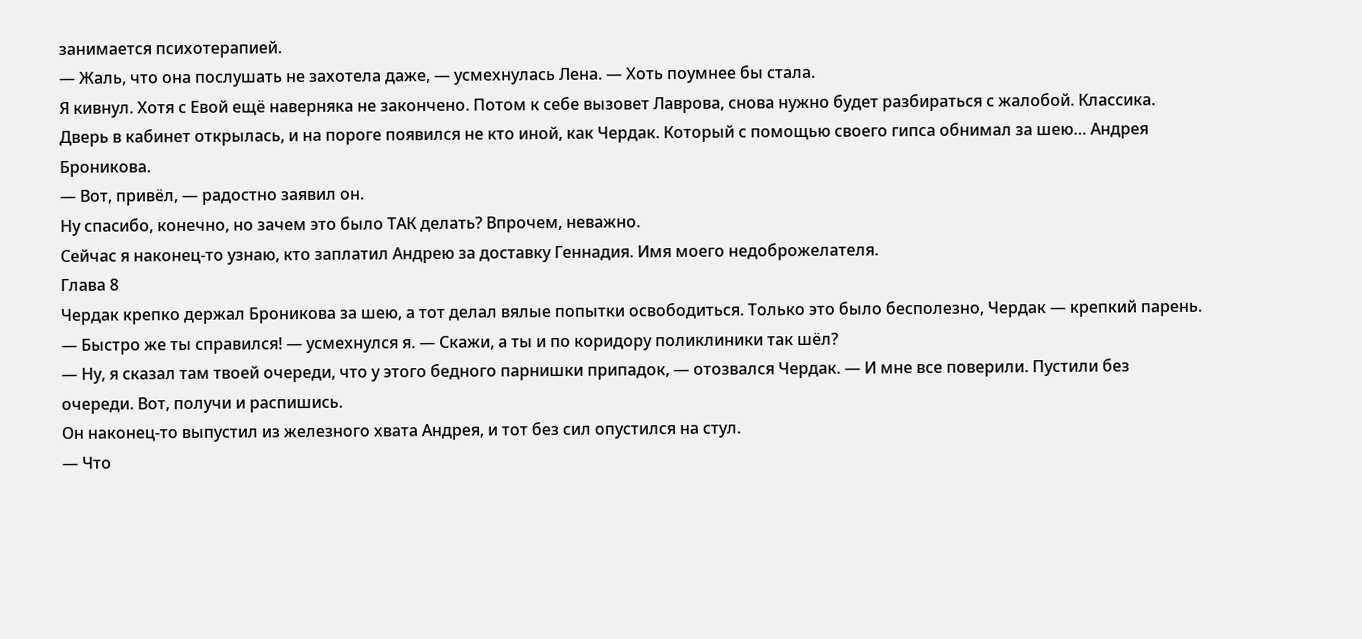занимается психотерапией.
— Жаль, что она послушать не захотела даже, — усмехнулась Лена. — Хоть поумнее бы стала.
Я кивнул. Хотя с Евой ещё наверняка не закончено. Потом к себе вызовет Лаврова, снова нужно будет разбираться с жалобой. Классика.
Дверь в кабинет открылась, и на пороге появился не кто иной, как Чердак. Который с помощью своего гипса обнимал за шею… Андрея Броникова.
— Вот, привёл, — радостно заявил он.
Ну спасибо, конечно, но зачем это было ТАК делать? Впрочем, неважно.
Сейчас я наконец-то узнаю, кто заплатил Андрею за доставку Геннадия. Имя моего недоброжелателя.
Глава 8
Чердак крепко держал Броникова за шею, а тот делал вялые попытки освободиться. Только это было бесполезно, Чердак — крепкий парень.
— Быстро же ты справился! — усмехнулся я. — Скажи, а ты и по коридору поликлиники так шёл?
— Ну, я сказал там твоей очереди, что у этого бедного парнишки припадок, — отозвался Чердак. — И мне все поверили. Пустили без очереди. Вот, получи и распишись.
Он наконец-то выпустил из железного хвата Андрея, и тот без сил опустился на стул.
— Что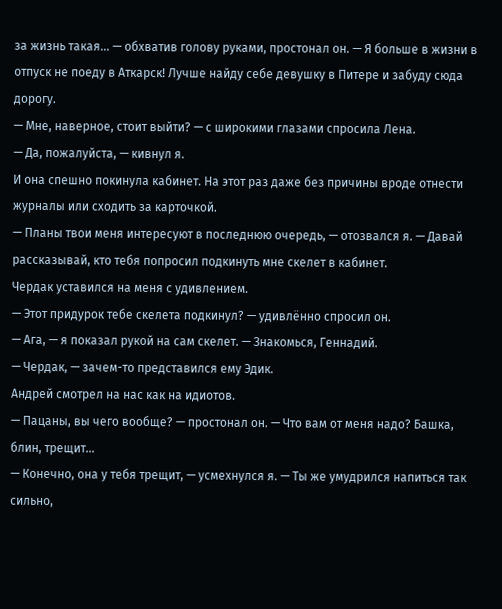за жизнь такая… — обхватив голову руками, простонал он. — Я больше в жизни в отпуск не поеду в Аткарск! Лучше найду себе девушку в Питере и забуду сюда дорогу.
— Мне, наверное, стоит выйти? — с широкими глазами спросила Лена.
— Да, пожалуйста, — кивнул я.
И она спешно покинула кабинет. На этот раз даже без причины вроде отнести журналы или сходить за карточкой.
— Планы твои меня интересуют в последнюю очередь, — отозвался я. — Давай рассказывай, кто тебя попросил подкинуть мне скелет в кабинет.
Чердак уставился на меня с удивлением.
— Этот придурок тебе скелета подкинул? — удивлённо спросил он.
— Ага, — я показал рукой на сам скелет. — Знакомься, Геннадий.
— Чердак, — зачем-то представился ему Эдик.
Андрей смотрел на нас как на идиотов.
— Пацаны, вы чего вообще? — простонал он. — Что вам от меня надо? Башка, блин, трещит…
— Конечно, она у тебя трещит, — усмехнулся я. — Ты же умудрился напиться так сильно,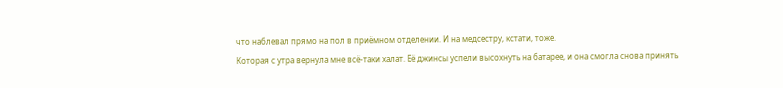что наблевал прямо на пол в приёмном отделении. И на медсестру, кстати, тоже.
Которая с утра вернула мне всё-таки халат. Её джинсы успели высохнуть на батарее, и она смогла снова принять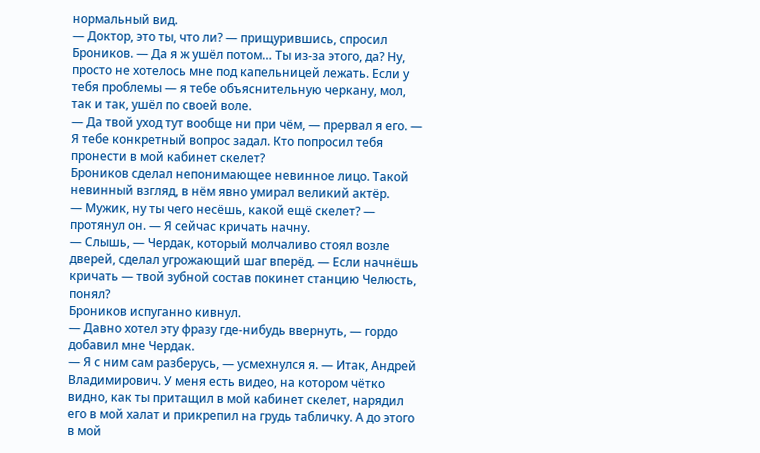нормальный вид.
— Доктор, это ты, что ли? — прищурившись, спросил Броников. — Да я ж ушёл потом… Ты из-за этого, да? Ну, просто не хотелось мне под капельницей лежать. Если у тебя проблемы — я тебе объяснительную черкану, мол, так и так, ушёл по своей воле.
— Да твой уход тут вообще ни при чём, — прервал я его. — Я тебе конкретный вопрос задал. Кто попросил тебя пронести в мой кабинет скелет?
Броников сделал непонимающее невинное лицо. Такой невинный взгляд, в нём явно умирал великий актёр.
— Мужик, ну ты чего несёшь, какой ещё скелет? — протянул он. — Я сейчас кричать начну.
— Слышь, — Чердак, который молчаливо стоял возле дверей, сделал угрожающий шаг вперёд. — Если начнёшь кричать — твой зубной состав покинет станцию Челюсть, понял?
Броников испуганно кивнул.
— Давно хотел эту фразу где-нибудь ввернуть, — гордо добавил мне Чердак.
— Я с ним сам разберусь, — усмехнулся я. — Итак, Андрей Владимирович. У меня есть видео, на котором чётко видно, как ты притащил в мой кабинет скелет, нарядил его в мой халат и прикрепил на грудь табличку. А до этого в мой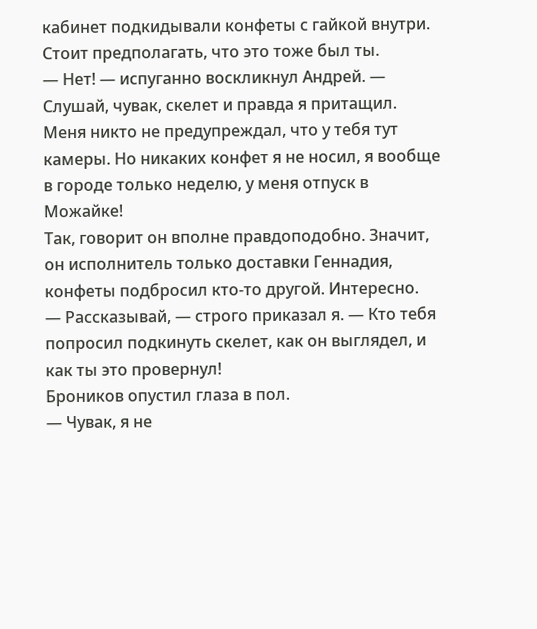кабинет подкидывали конфеты с гайкой внутри. Стоит предполагать, что это тоже был ты.
— Нет! — испуганно воскликнул Андрей. — Слушай, чувак, скелет и правда я притащил. Меня никто не предупреждал, что у тебя тут камеры. Но никаких конфет я не носил, я вообще в городе только неделю, у меня отпуск в Можайке!
Так, говорит он вполне правдоподобно. Значит, он исполнитель только доставки Геннадия, конфеты подбросил кто-то другой. Интересно.
— Рассказывай, — строго приказал я. — Кто тебя попросил подкинуть скелет, как он выглядел, и как ты это провернул!
Броников опустил глаза в пол.
— Чувак, я не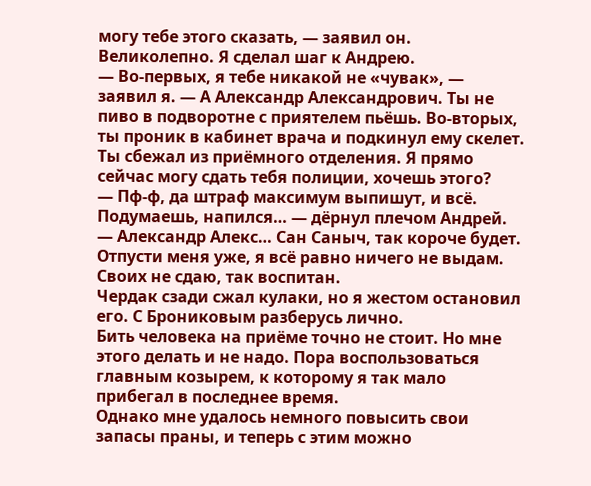могу тебе этого сказать, — заявил он.
Великолепно. Я сделал шаг к Андрею.
— Во-первых, я тебе никакой не «чувак», — заявил я. — А Александр Александрович. Ты не пиво в подворотне с приятелем пьёшь. Во-вторых, ты проник в кабинет врача и подкинул ему скелет. Ты сбежал из приёмного отделения. Я прямо сейчас могу сдать тебя полиции, хочешь этого?
— Пф-ф, да штраф максимум выпишут, и всё. Подумаешь, напился… — дёрнул плечом Андрей. — Александр Алекс… Сан Саныч, так короче будет. Отпусти меня уже, я всё равно ничего не выдам. Своих не сдаю, так воспитан.
Чердак сзади сжал кулаки, но я жестом остановил его. С Брониковым разберусь лично.
Бить человека на приёме точно не стоит. Но мне этого делать и не надо. Пора воспользоваться главным козырем, к которому я так мало прибегал в последнее время.
Однако мне удалось немного повысить свои запасы праны, и теперь с этим можно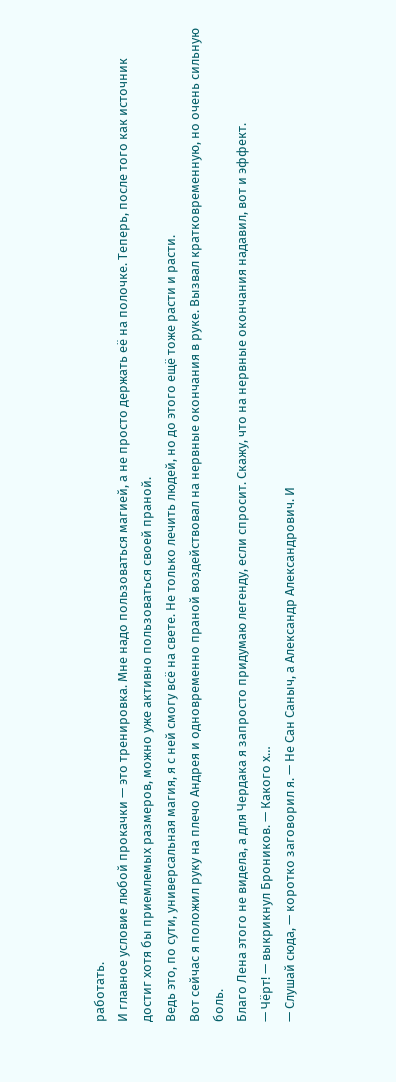работать.
И главное условие любой прокачки — это тренировка. Мне надо пользоваться магией, а не просто держать её на полочке. Теперь, после того как источник достиг хотя бы приемлемых размеров, можно уже активно пользоваться своей праной.
Ведь это, по сути, универсальная магия, я с ней смогу всё на свете. Не только лечить людей, но до этого ещё тоже расти и расти.
Вот сейчас я положил руку на плечо Андрея и одновременно праной воздействовал на нервные окончания в руке. Вызвал кратковременную, но очень сильную боль.
Благо Лена этого не видела, а для Чердака я запросто придумаю легенду, если спросит. Скажу, что на нервные окончания надавил, вот и эффект.
— Чёрт! — выкрикнул Броников. — Какого х…
— Слушай сюда, — коротко заговорил я. — Не Сан Саныч, а Александр Александрович. И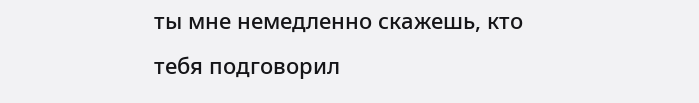ты мне немедленно скажешь, кто тебя подговорил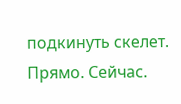подкинуть скелет. Прямо. Сейчас.